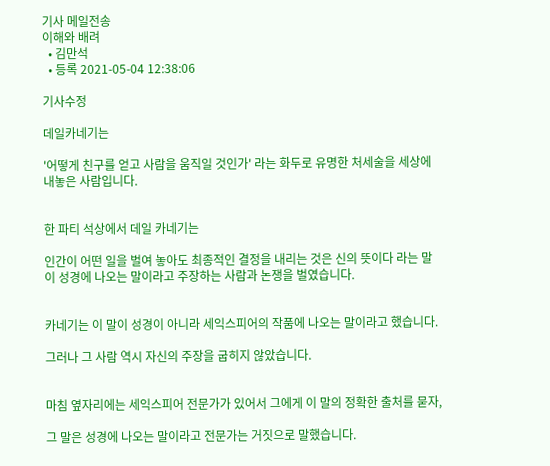기사 메일전송
이해와 배려
  • 김만석
  • 등록 2021-05-04 12:38:06

기사수정

데일카네기는

'어떻게 친구를 얻고 사람을 움직일 것인가' 라는 화두로 유명한 처세술을 세상에 내놓은 사람입니다.


한 파티 석상에서 데일 카네기는

인간이 어떤 일을 벌여 놓아도 최종적인 결정을 내리는 것은 신의 뜻이다 라는 말이 성경에 나오는 말이라고 주장하는 사람과 논쟁을 벌였습니다.


카네기는 이 말이 성경이 아니라 세익스피어의 작품에 나오는 말이라고 했습니다.

그러나 그 사람 역시 자신의 주장을 굽히지 않았습니다.


마침 옆자리에는 세익스피어 전문가가 있어서 그에게 이 말의 정확한 출처를 묻자,

그 말은 성경에 나오는 말이라고 전문가는 거짓으로 말했습니다.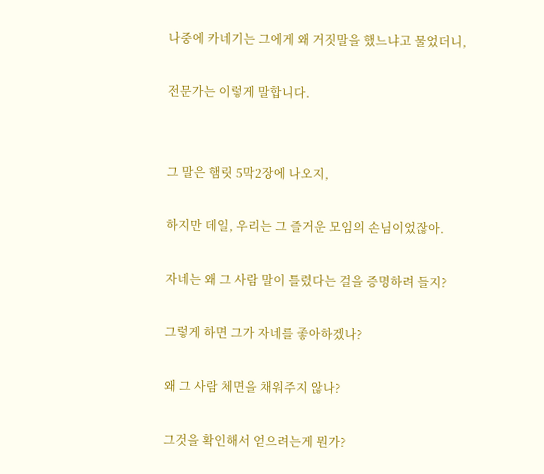나중에 카네기는 그에게 왜 거짓말을 했느냐고 물었더니,

전문가는 이렇게 말합니다.


그 말은 햄릿 5막2장에 나오지,

하지만 데일, 우리는 그 즐거운 모임의 손님이었잖아.

자네는 왜 그 사람 말이 틀렸다는 걸을 증명하려 들지?

그렇게 하면 그가 자네를 좋아하겠나?

왜 그 사람 체면을 채워주지 않나?

그것을 확인해서 얻으려는게 뭔가?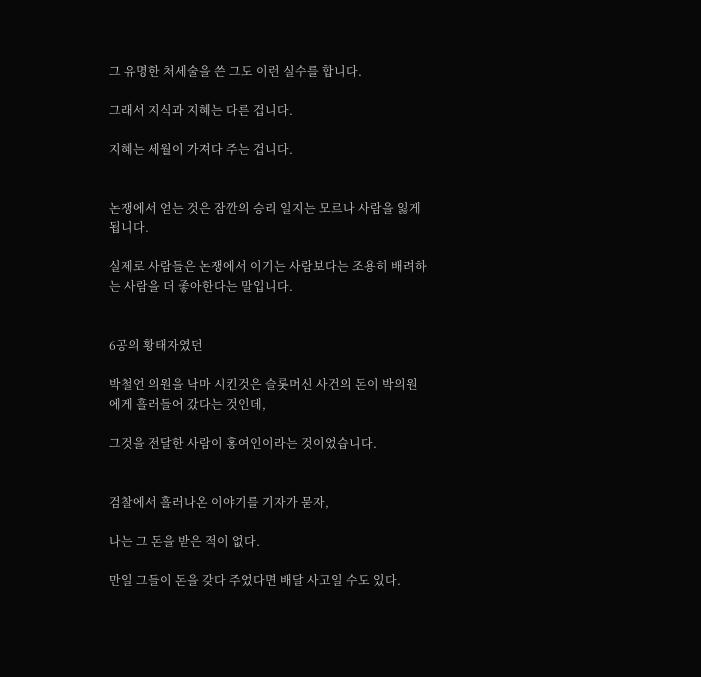그 유명한 처세술을 쓴 그도 이런 실수를 합니다.

그래서 지식과 지혜는 다른 겁니다.

지혜는 세월이 가져다 주는 겁니다.


논쟁에서 얻는 것은 잠깐의 승리 일지는 모르나 사람을 잃게 됩니다.

실제로 사람들은 논쟁에서 이기는 사람보다는 조용히 배려하는 사람을 더 좋아한다는 말입니다.


6공의 황태자였던

박철언 의원을 낙마 시킨것은 슬롯머신 사건의 돈이 박의원에게 흘러들어 갔다는 것인데,

그것을 전달한 사람이 홍여인이라는 것이었습니다.


검찰에서 흘러나온 이야기를 기자가 묻자,

나는 그 돈을 받은 적이 없다.

만일 그들이 돈을 갖다 주었다면 배달 사고일 수도 있다.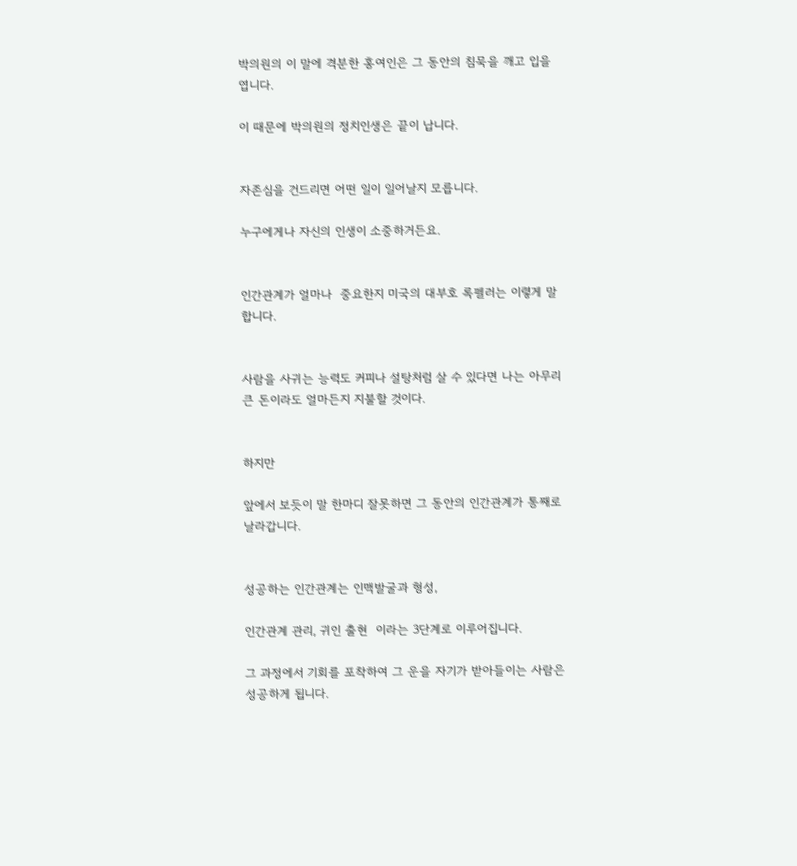박의원의 이 말에 격분한 홍여인은 그 동안의 침묵을 깨고 입을 엽니다.

이 때문에 박의원의 정치인생은 끝이 납니다.


자존심을 건드리면 어떤 일이 일어날지 모릅니다.

누구에게나 자신의 인생이 소중하거든요.


인간관계가 얼마나  중요한지 미국의 대부호 록펠러는 이렿게 말합니다.


사람을 사귀는 능력도 커피나 설탕처럼 살 수 있다면 나는 아무리 큰 돈이라도 얼마든지 지불할 것이다.


하지만

앞에서 보듯이 말 한마디 잘못하면 그 동안의 인간관계가 통째로 날라갑니다.


성공하는 인간관계는 인맥발굴과 형성,

인간관계 관리, 귀인 출현  이라는 3단계로 이루어집니다.

그 과정에서 기회를 포착하여 그 운을 자기가 받아들이는 사람은 성공하게 됩니다.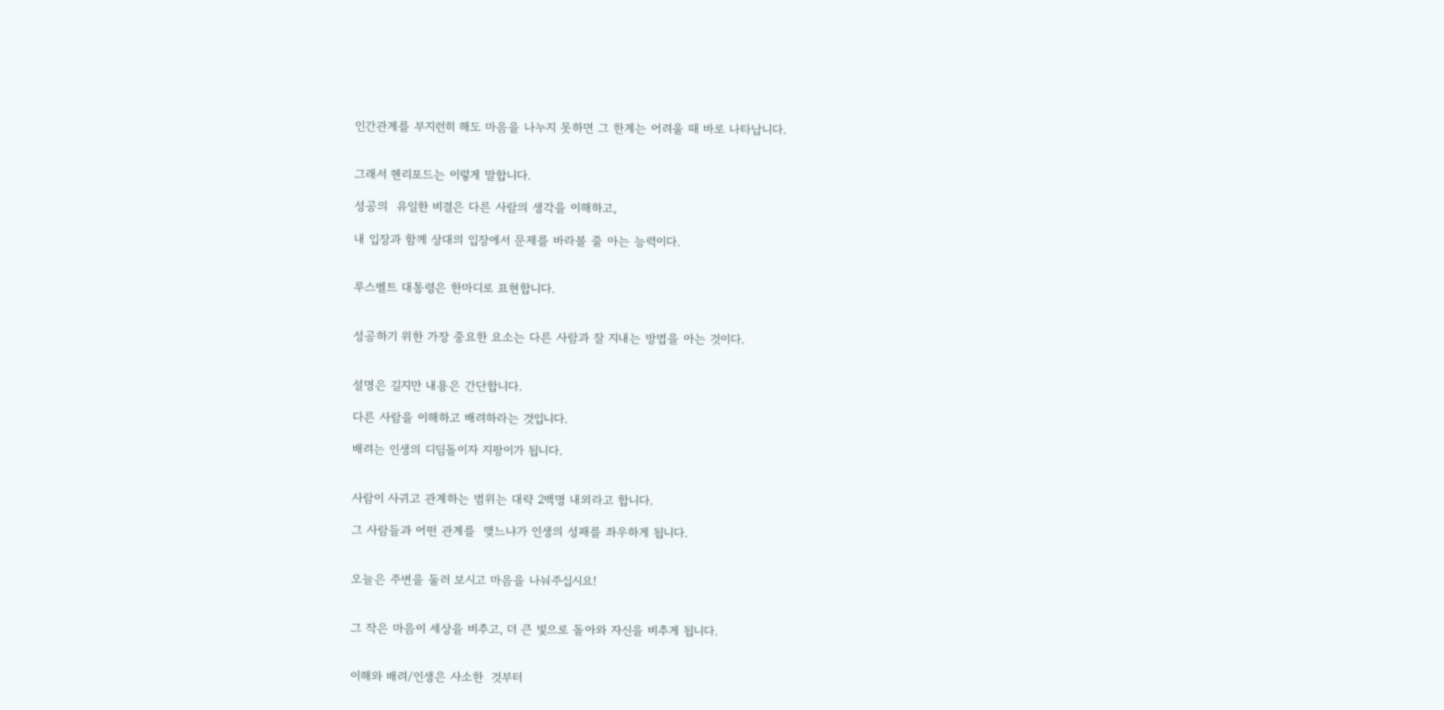인간관계를 부지런히 해도 마음을 나누지 못하면 그 한계는 어려울 때 바로 나타납니다.


그래서 헨리포드는 이렇게 말합니다.

성공의  유일한 비결은 다른 사람의 생각을 이해하고,

내 입장과 함께 상대의 입장에서 문제를 바라볼 줄 아는 능력이다.


루스벨트 대통령은 한마디로 표현합니다.


성공하기 위한 가장 중요한 요소는 다른 사람과 잘 지내는 방법을 아는 것이다.


설명은 길지만 내용은 간단합니다.

다른 사람을 이해하고 배려하라는 것입니다.

배려는 인생의 디딤돌이자 지팡이가 됩니다.


사람이 사귀고 관계하는 범위는 대략 2백명 내외라고 합니다.

그 사람들과 어떤 관계를  맺느냐가 인생의 성패를 좌우하게 됩니다.


오늘은 주변을 둘러 보시고 마음을 나눠주십시요!


그 작은 마음이 세상을 비추고, 더 큰 빛으로 돌아와 자신을 비추게 됩니다.


이해와 배려/인생은 사소한  것부터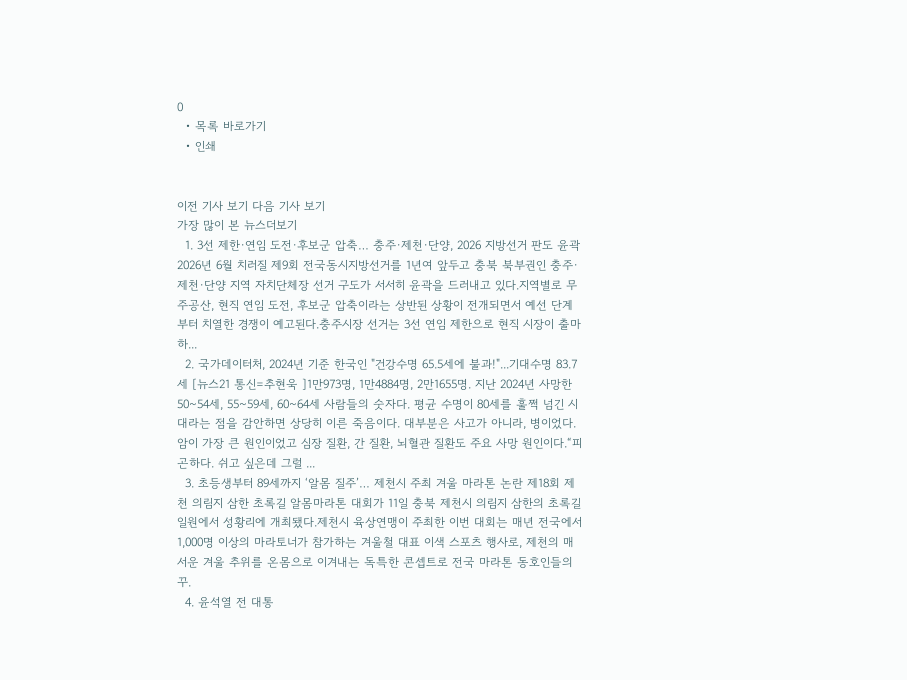0
  • 목록 바로가기
  • 인쇄


이전 기사 보기 다음 기사 보기
가장 많이 본 뉴스더보기
  1. 3선 제한·연임 도전·후보군 압축… 충주·제천·단양, 2026 지방선거 판도 윤곽 2026년 6월 치러질 제9회 전국동시지방선거를 1년여 앞두고 충북 북부권인 충주·제천·단양 지역 자치단체장 선거 구도가 서서히 윤곽을 드러내고 있다.지역별로 무주공산, 현직 연임 도전, 후보군 압축이라는 상반된 상황이 전개되면서 예선 단계부터 치열한 경쟁이 예고된다.충주시장 선거는 3선 연임 제한으로 현직 시장이 출마하...
  2. 국가데이터처, 2024년 기준 한국인 "건강수명 65.5세에 불과!"...기대수명 83.7세 [뉴스21 통신=추현욱 ]1만973명, 1만4884명, 2만1655명. 지난 2024년 사망한 50~54세, 55~59세, 60~64세 사람들의 숫자다. 평균 수명이 80세를 훌쩍 넘긴 시대라는 점을 감안하면 상당히 이른 죽음이다. 대부분은 사고가 아니라, 병이었다. 암이 가장 큰 원인이었고 심장 질환, 간 질환, 뇌혈관 질환도 주요 사망 원인이다.“피곤하다. 쉬고 싶은데 그럴 ...
  3. 초등생부터 89세까지 ‘알몸 질주’… 제천시 주최 겨울 마라톤 논란 제18회 제천 의림지 삼한 초록길 알몸마라톤 대회가 11일 충북 제천시 의림지 삼한의 초록길 일원에서 성황리에 개최됐다.제천시 육상연맹이 주최한 이번 대회는 매년 전국에서 1,000명 이상의 마라토너가 참가하는 겨울철 대표 이색 스포츠 행사로, 제천의 매서운 겨울 추위를 온몸으로 이겨내는 독특한 콘셉트로 전국 마라톤 동호인들의 꾸.
  4. 윤석열 전 대통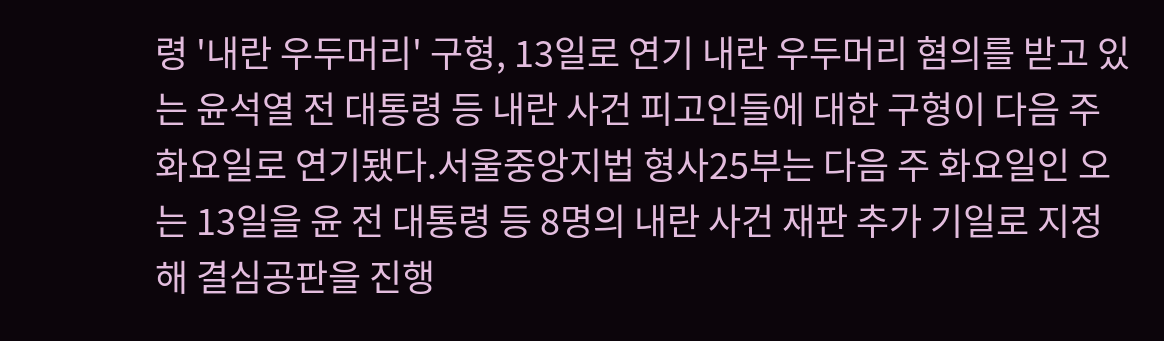령 '내란 우두머리' 구형, 13일로 연기 내란 우두머리 혐의를 받고 있는 윤석열 전 대통령 등 내란 사건 피고인들에 대한 구형이 다음 주 화요일로 연기됐다.서울중앙지법 형사25부는 다음 주 화요일인 오는 13일을 윤 전 대통령 등 8명의 내란 사건 재판 추가 기일로 지정해 결심공판을 진행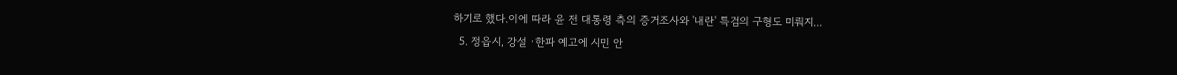하기로 했다.이에 따라 윤 전 대통령 측의 증거조사와 '내란' 특검의 구형도 미뤄지...
  5. 정읍시, 강설 ·한파 예고에 시민 안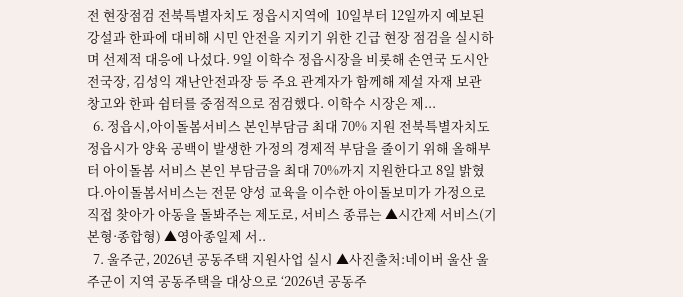전 현장점검 전북특별자치도 정읍시지역에  10일부터 12일까지 예보된 강설과 한파에 대비해 시민 안전을 지키기 위한 긴급 현장 점검을 실시하며 선제적 대응에 나섰다. 9일 이학수 정읍시장을 비롯해 손연국 도시안전국장, 김성익 재난안전과장 등 주요 관계자가 함께해 제설 자재 보관 창고와 한파 쉼터를 중점적으로 점검했다. 이학수 시장은 제...
  6. 정읍시,아이돌봄서비스 본인부담금 최대 70% 지원 전북특별자치도 정읍시가 양육 공백이 발생한 가정의 경제적 부담을 줄이기 위해 올해부터 아이돌봄 서비스 본인 부담금을 최대 70%까지 지원한다고 8일 밝혔다.아이돌봄서비스는 전문 양성 교육을 이수한 아이돌보미가 가정으로 직접 찾아가 아동을 돌봐주는 제도로, 서비스 종류는 ▲시간제 서비스(기본형·종합형) ▲영아종일제 서..
  7. 울주군, 2026년 공동주택 지원사업 실시 ▲사진출처:네이버 울산 울주군이 지역 공동주택을 대상으로 ‘2026년 공동주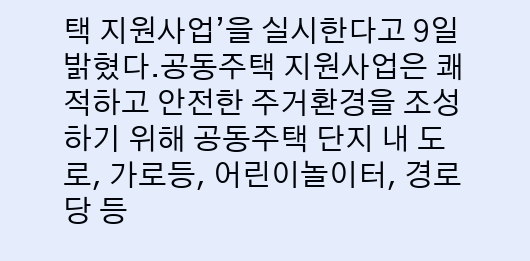택 지원사업’을 실시한다고 9일 밝혔다.공동주택 지원사업은 쾌적하고 안전한 주거환경을 조성하기 위해 공동주택 단지 내 도로, 가로등, 어린이놀이터, 경로당 등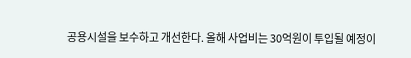공용시설을 보수하고 개선한다. 올해 사업비는 30억원이 투입될 예정이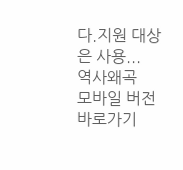다.지원 대상은 사용...
역사왜곡
모바일 버전 바로가기